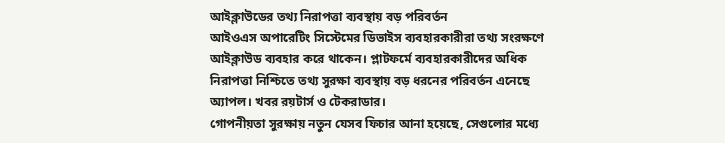আইক্লাউডের তথ্য নিরাপত্তা ব্যবস্থায় বড় পরিবর্তন
আইওএস অপারেটিং সিস্টেমের ডিভাইস ব্যবহারকারীরা তথ্য সংরক্ষণে আইক্লাউড ব্যবহার করে থাকেন। প্লাটফর্মে ব্যবহারকারীদের অধিক নিরাপত্তা নিশ্চিতে তথ্য সুরক্ষা ব্যবস্থায় বড় ধরনের পরিবর্তন এনেছে অ্যাপল। খবর রয়টার্স ও টেকরাডার।
গোপনীয়তা সুরক্ষায় নতুন যেসব ফিচার আনা হয়েছে, সেগুলোর মধ্যে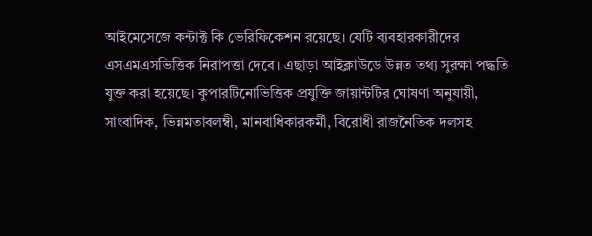আইমেসেজে কন্টাক্ট কি ভেরিফিকেশন রয়েছে। যেটি ব্যবহারকারীদের এসএমএসভিত্তিক নিরাপত্তা দেবে। এছাড়া আইক্লাউডে উন্নত তথ্য সুরক্ষা পদ্ধতি যুক্ত করা হয়েছে। কুপারটিনোভিত্তিক প্রযুক্তি জায়ান্টটির ঘোষণা অনুযায়ী, সাংবাদিক, ভিন্নমতাবলম্বী, মানবাধিকারকর্মী, বিরোধী রাজনৈতিক দলসহ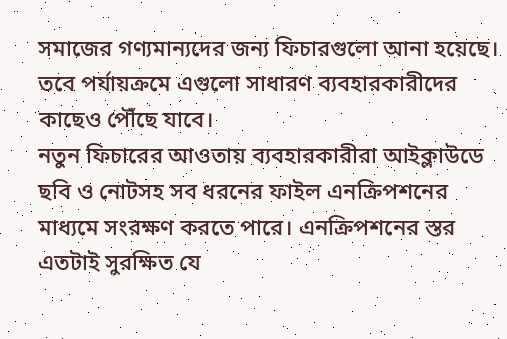সমাজের গণ্যমান্যদের জন্য ফিচারগুলো আনা হয়েছে। তবে পর্যায়ক্রমে এগুলো সাধারণ ব্যবহারকারীদের কাছেও পৌঁছে যাবে।
নতুন ফিচারের আওতায় ব্যবহারকারীরা আইক্লাউডে ছবি ও নোটসহ সব ধরনের ফাইল এনক্রিপশনের মাধ্যমে সংরক্ষণ করতে পারে। এনক্রিপশনের স্তর এতটাই সুরক্ষিত যে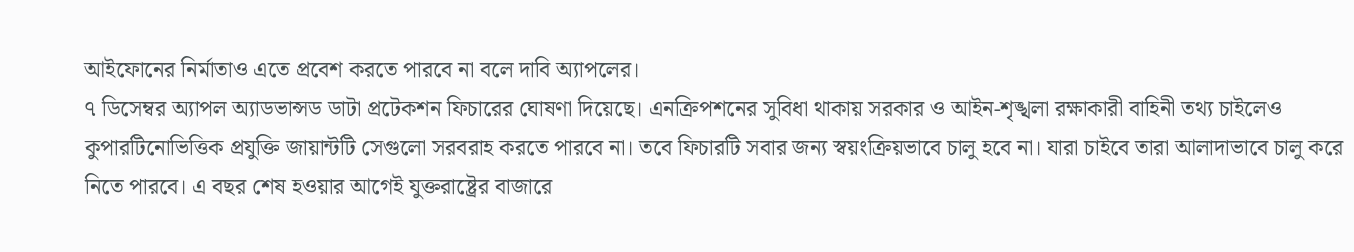আইফোনের নির্মাতাও এতে প্রবেশ করতে পারবে না বলে দাবি অ্যাপলের।
৭ ডিসেম্বর অ্যাপল অ্যাডভান্সড ডাটা প্রটেকশন ফিচারের ঘোষণা দিয়েছে। এনক্রিপশনের সুবিধা থাকায় সরকার ও আইন-শৃঙ্খলা রক্ষাকারী বাহিনী তথ্য চাইলেও কুপারটিনোভিত্তিক প্রযুক্তি জায়ান্টটি সেগুলো সরবরাহ করতে পারবে না। তবে ফিচারটি সবার জন্য স্বয়ংক্রিয়ভাবে চালু হবে না। যারা চাইবে তারা আলাদাভাবে চালু করে নিতে পারবে। এ বছর শেষ হওয়ার আগেই যুক্তরাষ্ট্রের বাজারে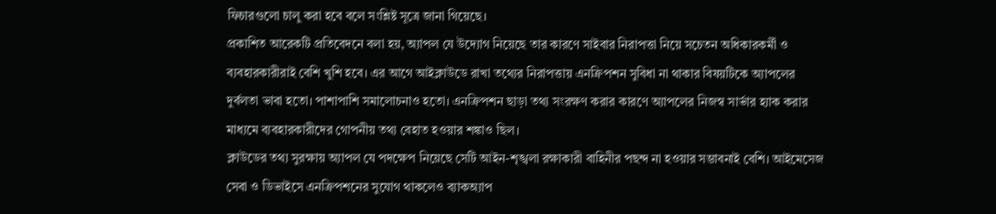ফিচারগুলো চালু করা হবে বলে সংশ্লিষ্ট সূত্রে জানা গিয়েছে।
প্রকাশিত আরেকটি প্রতিবেদনে বলা হয়, অ্যাপল যে উদ্যোগ নিয়েছে তার কারণে সাইবার নিরাপত্তা নিয়ে সচেতন অধিকারকর্মী ও ব্যবহারকারীরাই বেশি খুশি হবে। এর আগে আইক্লাউডে রাখা তথ্যের নিরাপত্তায় এনক্রিপশন সুবিধা না থাকার বিষয়টিকে অ্যাপলের দুর্বলতা ভাবা হতো। পাশাপাশি সমালোচনাও হতো। এনক্রিপশন ছাড়া তথ্য সংরক্ষণ করার কারণে অ্যাপলের নিজস্ব সার্ভার হ্যাক করার মাধ্যমে ব্যবহারকারীদের গোপনীয় তথ্য বেহাত হওয়ার শঙ্কাও ছিল।
ক্লাউডের তথ্য সুরক্ষায় অ্যাপল যে পদক্ষেপ নিয়েছে সেটি আইন-শৃঙ্খলা রক্ষাকারী বাহিনীর পছন্দ না হওয়ার সম্ভাবনাই বেশি। আইমেসেজ সেবা ও ডিভাইসে এনক্রিপশনের সুযোগ থাকলেও ব্যাকঅ্যাপ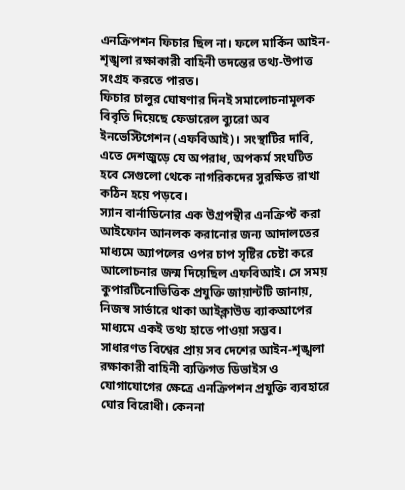এনক্রিপশন ফিচার ছিল না। ফলে মার্কিন আইন-শৃঙ্খলা রক্ষাকারী বাহিনী তদন্তের তথ্য-উপাত্ত সংগ্রহ করতে পারত।
ফিচার চালুর ঘোষণার দিনই সমালোচনামূলক বিবৃতি দিয়েছে ফেডারেল ব্যুরো অব ইনভেস্টিগেশন (এফবিআই)। সংস্থাটির দাবি, এতে দেশজুড়ে যে অপরাধ, অপকর্ম সংঘটিত হবে সেগুলো থেকে নাগরিকদের সুরক্ষিত রাখা কঠিন হয়ে পড়বে।
স্যান বার্নাডিনোর এক উগ্রপন্থীর এনক্রিপ্ট করা আইফোন আনলক করানোর জন্য আদালতের মাধ্যমে অ্যাপলের ওপর চাপ সৃষ্টির চেষ্টা করে আলোচনার জন্ম দিয়েছিল এফবিআই। সে সময় কুপারটিনোভিত্তিক প্রযুক্তি জায়ান্টটি জানায়, নিজস্ব সার্ভারে থাকা আইক্লাউড ব্যাকআপের মাধ্যমে একই তথ্য হাতে পাওয়া সম্ভব।
সাধারণত বিশ্বের প্রায় সব দেশের আইন-শৃঙ্খলা রক্ষাকারী বাহিনী ব্যক্তিগত ডিভাইস ও যোগাযোগের ক্ষেত্রে এনক্রিপশন প্রযুক্তি ব্যবহারে ঘোর বিরোধী। কেননা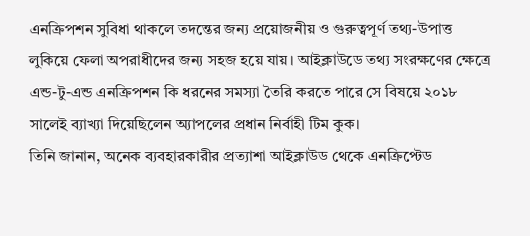এনক্রিপশন সুবিধা থাকলে তদন্তের জন্য প্রয়োজনীয় ও গুরুত্বপূর্ণ তথ্য-উপাত্ত লুকিয়ে ফেলা অপরাধীদের জন্য সহজ হয়ে যায়। আইক্লাউডে তথ্য সংরক্ষণের ক্ষেত্রে এন্ড-টু-এন্ড এনক্রিপশন কি ধরনের সমস্যা তৈরি করতে পারে সে বিষয়ে ২০১৮ সালেই ব্যাখ্যা দিয়েছিলেন অ্যাপলের প্রধান নির্বাহী টিম কুক।
তিনি জানান, অনেক ব্যবহারকারীর প্রত্যাশা আইক্লাউড থেকে এনক্রিপ্টেড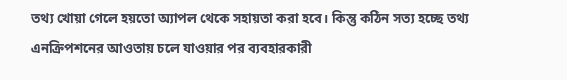তথ্য খোয়া গেলে হয়তো অ্যাপল থেকে সহায়তা করা হবে। কিন্তু কঠিন সত্য হচ্ছে তথ্য এনক্রিপশনের আওতায় চলে যাওয়ার পর ব্যবহারকারী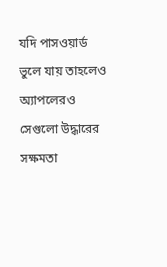যদি পাসওয়ার্ড ভুলে যায় তাহলেও অ্যাপলেরও সেগুলো উদ্ধারের সক্ষমতা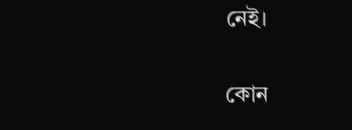নেই।

কোন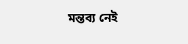মন্তব্য নেই